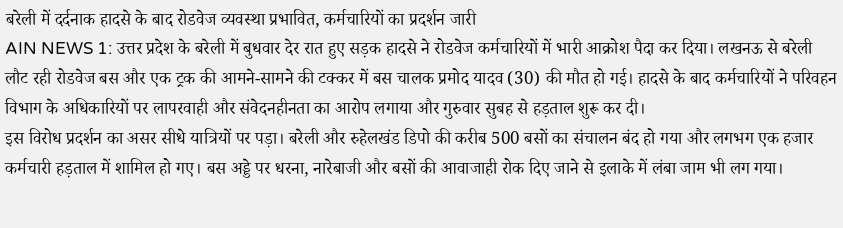बरेली में दर्दनाक हादसे के बाद रोडवेज व्यवस्था प्रभावित, कर्मचारियों का प्रदर्शन जारी
AIN NEWS 1: उत्तर प्रदेश के बरेली में बुधवार देर रात हुए सड़क हादसे ने रोडवेज कर्मचारियों में भारी आक्रोश पैदा कर दिया। लखनऊ से बरेली लौट रही रोडवेज बस और एक ट्रक की आमने-सामने की टक्कर में बस चालक प्रमोद यादव (30) की मौत हो गई। हादसे के बाद कर्मचारियों ने परिवहन विभाग के अधिकारियों पर लापरवाही और संवेदनहीनता का आरोप लगाया और गुरुवार सुबह से हड़ताल शुरू कर दी।
इस विरोध प्रदर्शन का असर सीधे यात्रियों पर पड़ा। बरेली और रुहेलखंड डिपो की करीब 500 बसों का संचालन बंद हो गया और लगभग एक हजार कर्मचारी हड़ताल में शामिल हो गए। बस अड्डे पर धरना, नारेबाजी और बसों की आवाजाही रोक दिए जाने से इलाके में लंबा जाम भी लग गया।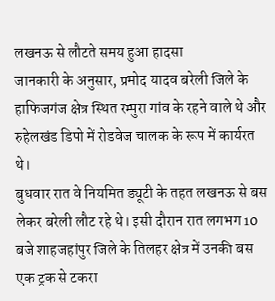लखनऊ से लौटते समय हुआ हादसा
जानकारी के अनुसार, प्रमोद यादव बरेली जिले के हाफिजगंज क्षेत्र स्थित रम्पुरा गांव के रहने वाले थे और रुहेलखंड डिपो में रोडवेज चालक के रूप में कार्यरत थे।
बुधवार रात वे नियमित ड्यूटी के तहत लखनऊ से बस लेकर बरेली लौट रहे थे। इसी दौरान रात लगभग 10 बजे शाहजहांपुर जिले के तिलहर क्षेत्र में उनकी बस एक ट्रक से टकरा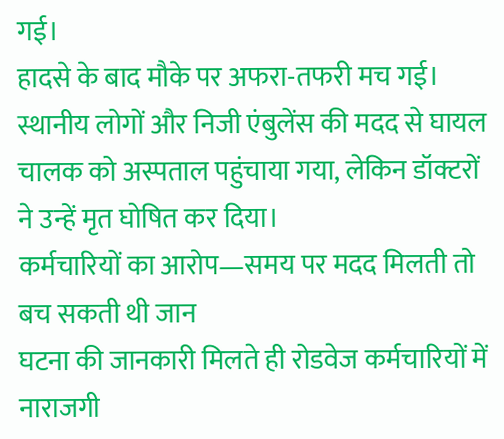गई।
हादसे के बाद मौके पर अफरा-तफरी मच गई। स्थानीय लोगों और निजी एंबुलेंस की मदद से घायल चालक को अस्पताल पहुंचाया गया, लेकिन डॉक्टरों ने उन्हें मृत घोषित कर दिया।
कर्मचारियों का आरोप—समय पर मदद मिलती तो बच सकती थी जान
घटना की जानकारी मिलते ही रोडवेज कर्मचारियों में नाराजगी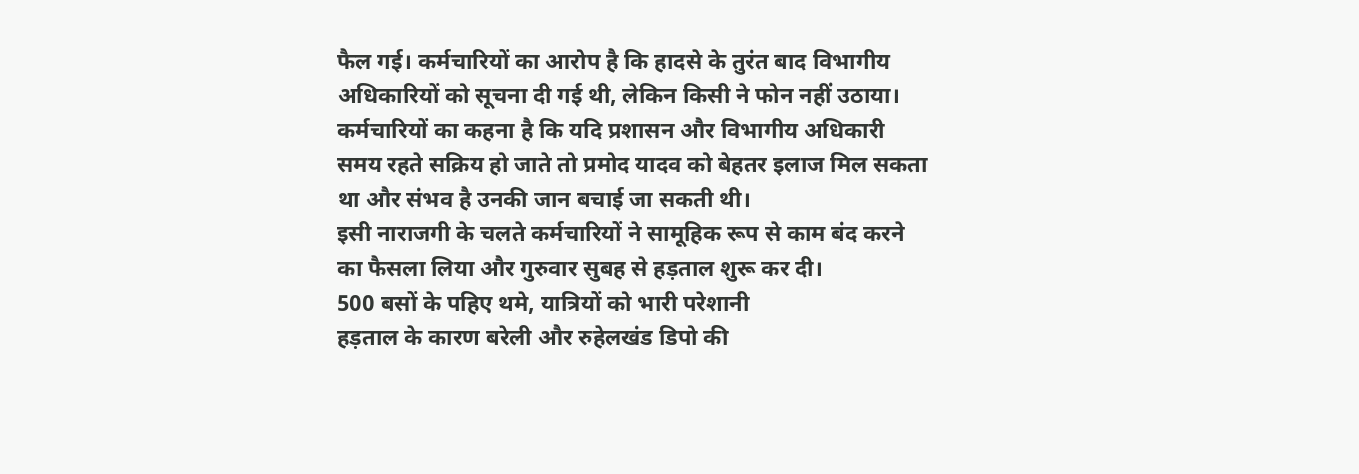फैल गई। कर्मचारियों का आरोप है कि हादसे के तुरंत बाद विभागीय अधिकारियों को सूचना दी गई थी, लेकिन किसी ने फोन नहीं उठाया।
कर्मचारियों का कहना है कि यदि प्रशासन और विभागीय अधिकारी समय रहते सक्रिय हो जाते तो प्रमोद यादव को बेहतर इलाज मिल सकता था और संभव है उनकी जान बचाई जा सकती थी।
इसी नाराजगी के चलते कर्मचारियों ने सामूहिक रूप से काम बंद करने का फैसला लिया और गुरुवार सुबह से हड़ताल शुरू कर दी।
500 बसों के पहिए थमे, यात्रियों को भारी परेशानी
हड़ताल के कारण बरेली और रुहेलखंड डिपो की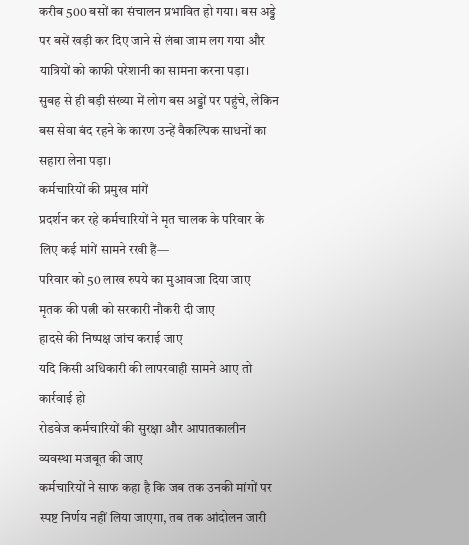करीब 500 बसों का संचालन प्रभावित हो गया। बस अड्डे पर बसें खड़ी कर दिए जाने से लंबा जाम लग गया और यात्रियों को काफी परेशानी का सामना करना पड़ा।
सुबह से ही बड़ी संख्या में लोग बस अड्डों पर पहुंचे, लेकिन बस सेवा बंद रहने के कारण उन्हें वैकल्पिक साधनों का सहारा लेना पड़ा।
कर्मचारियों की प्रमुख मांगें
प्रदर्शन कर रहे कर्मचारियों ने मृत चालक के परिवार के लिए कई मांगें सामने रखी हैं—
परिवार को 50 लाख रुपये का मुआवजा दिया जाए
मृतक की पत्नी को सरकारी नौकरी दी जाए
हादसे की निष्पक्ष जांच कराई जाए
यदि किसी अधिकारी की लापरवाही सामने आए तो कार्रवाई हो
रोडवेज कर्मचारियों की सुरक्षा और आपातकालीन व्यवस्था मजबूत की जाए
कर्मचारियों ने साफ कहा है कि जब तक उनकी मांगों पर स्पष्ट निर्णय नहीं लिया जाएगा, तब तक आंदोलन जारी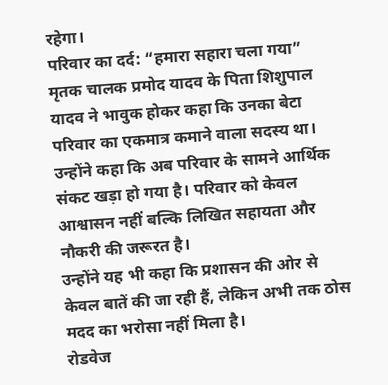रहेगा।
परिवार का दर्द: “हमारा सहारा चला गया”
मृतक चालक प्रमोद यादव के पिता शिशुपाल यादव ने भावुक होकर कहा कि उनका बेटा परिवार का एकमात्र कमाने वाला सदस्य था।
उन्होंने कहा कि अब परिवार के सामने आर्थिक संकट खड़ा हो गया है। परिवार को केवल आश्वासन नहीं बल्कि लिखित सहायता और नौकरी की जरूरत है।
उन्होंने यह भी कहा कि प्रशासन की ओर से केवल बातें की जा रही हैं, लेकिन अभी तक ठोस मदद का भरोसा नहीं मिला है।
रोडवेज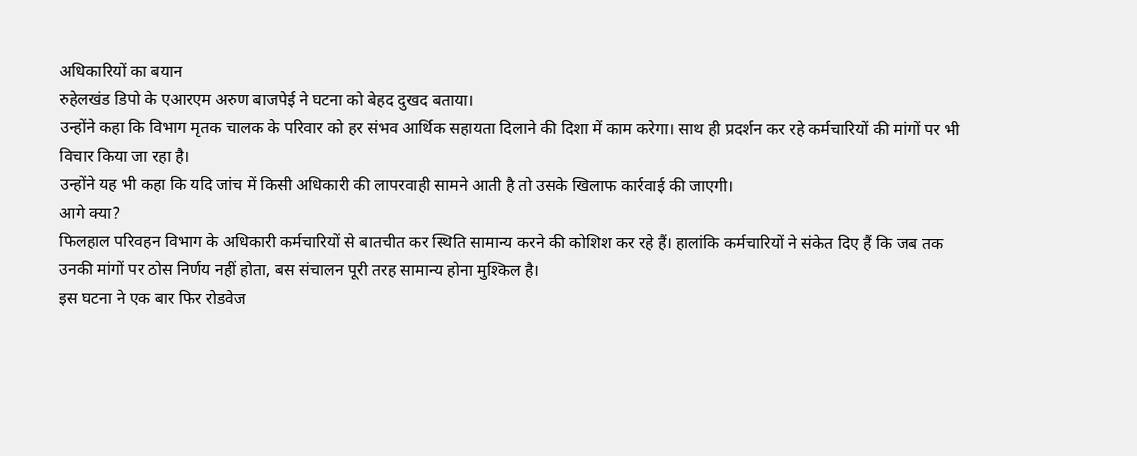अधिकारियों का बयान
रुहेलखंड डिपो के एआरएम अरुण बाजपेई ने घटना को बेहद दुखद बताया।
उन्होंने कहा कि विभाग मृतक चालक के परिवार को हर संभव आर्थिक सहायता दिलाने की दिशा में काम करेगा। साथ ही प्रदर्शन कर रहे कर्मचारियों की मांगों पर भी विचार किया जा रहा है।
उन्होंने यह भी कहा कि यदि जांच में किसी अधिकारी की लापरवाही सामने आती है तो उसके खिलाफ कार्रवाई की जाएगी।
आगे क्या?
फिलहाल परिवहन विभाग के अधिकारी कर्मचारियों से बातचीत कर स्थिति सामान्य करने की कोशिश कर रहे हैं। हालांकि कर्मचारियों ने संकेत दिए हैं कि जब तक उनकी मांगों पर ठोस निर्णय नहीं होता, बस संचालन पूरी तरह सामान्य होना मुश्किल है।
इस घटना ने एक बार फिर रोडवेज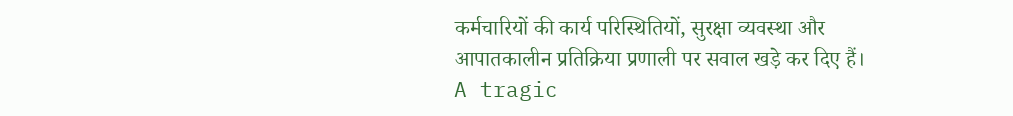कर्मचारियों की कार्य परिस्थितियों, सुरक्षा व्यवस्था और आपातकालीन प्रतिक्रिया प्रणाली पर सवाल खड़े कर दिए हैं।
A tragic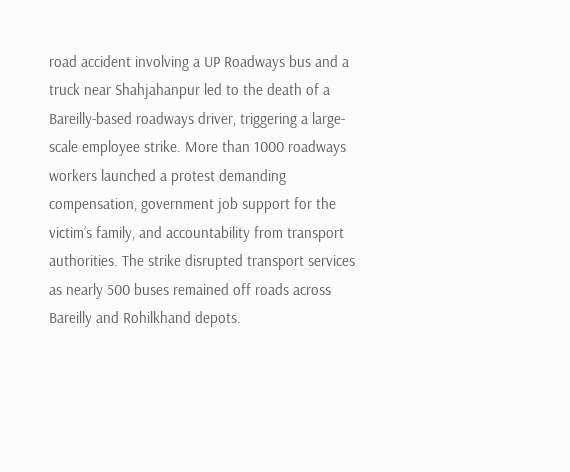road accident involving a UP Roadways bus and a truck near Shahjahanpur led to the death of a Bareilly-based roadways driver, triggering a large-scale employee strike. More than 1000 roadways workers launched a protest demanding compensation, government job support for the victim’s family, and accountability from transport authorities. The strike disrupted transport services as nearly 500 buses remained off roads across Bareilly and Rohilkhand depots.